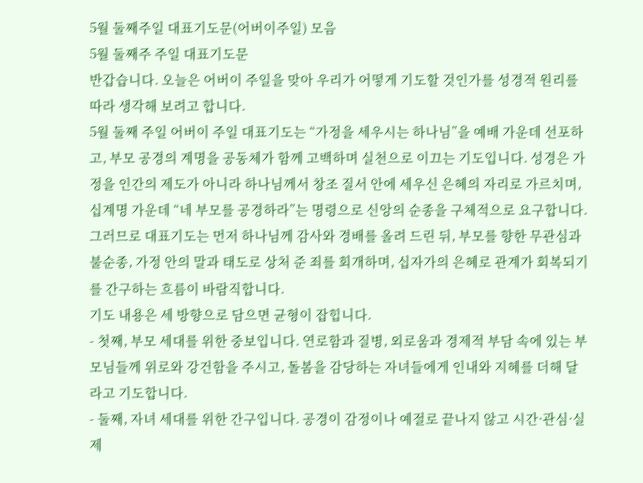5월 둘째주일 대표기도문(어버이주일) 모음
5월 둘째주 주일 대표기도문
반갑습니다. 오늘은 어버이 주일을 맞아 우리가 어떻게 기도할 것인가를 성경적 원리를 따라 생각해 보려고 합니다.
5월 둘째 주일 어버이 주일 대표기도는 “가정을 세우시는 하나님”을 예배 가운데 선포하고, 부모 공경의 계명을 공동체가 함께 고백하며 실천으로 이끄는 기도입니다. 성경은 가정을 인간의 제도가 아니라 하나님께서 창조 질서 안에 세우신 은혜의 자리로 가르치며, 십계명 가운데 “네 부모를 공경하라”는 명령으로 신앙의 순종을 구체적으로 요구합니다. 그러므로 대표기도는 먼저 하나님께 감사와 경배를 올려 드린 뒤, 부모를 향한 무관심과 불순종, 가정 안의 말과 태도로 상처 준 죄를 회개하며, 십자가의 은혜로 관계가 회복되기를 간구하는 흐름이 바람직합니다.
기도 내용은 세 방향으로 담으면 균형이 잡힙니다.
- 첫째, 부모 세대를 위한 중보입니다. 연로함과 질병, 외로움과 경제적 부담 속에 있는 부모님들께 위로와 강건함을 주시고, 돌봄을 감당하는 자녀들에게 인내와 지혜를 더해 달라고 기도합니다.
- 둘째, 자녀 세대를 위한 간구입니다. 공경이 감정이나 예절로 끝나지 않고 시간·관심·실제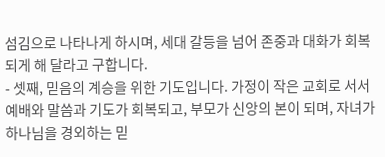섬김으로 나타나게 하시며, 세대 갈등을 넘어 존중과 대화가 회복되게 해 달라고 구합니다.
- 셋째, 믿음의 계승을 위한 기도입니다. 가정이 작은 교회로 서서 예배와 말씀과 기도가 회복되고, 부모가 신앙의 본이 되며, 자녀가 하나님을 경외하는 믿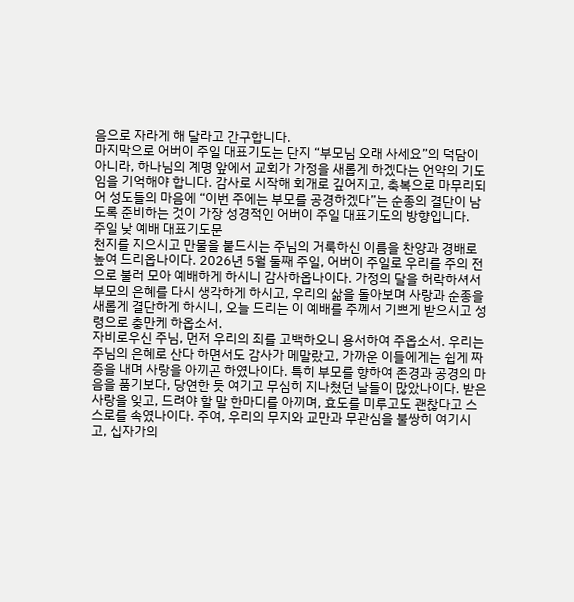음으로 자라게 해 달라고 간구합니다.
마지막으로 어버이 주일 대표기도는 단지 “부모님 오래 사세요”의 덕담이 아니라, 하나님의 계명 앞에서 교회가 가정을 새롭게 하겠다는 언약의 기도임을 기억해야 합니다. 감사로 시작해 회개로 깊어지고, 축복으로 마무리되어 성도들의 마음에 “이번 주에는 부모를 공경하겠다”는 순종의 결단이 남도록 준비하는 것이 가장 성경적인 어버이 주일 대표기도의 방향입니다.
주일 낮 예배 대표기도문
천지를 지으시고 만물을 붙드시는 주님의 거룩하신 이름을 찬양과 경배로 높여 드리옵나이다. 2026년 5월 둘째 주일, 어버이 주일로 우리를 주의 전으로 불러 모아 예배하게 하시니 감사하옵나이다. 가정의 달을 허락하셔서 부모의 은혜를 다시 생각하게 하시고, 우리의 삶을 돌아보며 사랑과 순종을 새롭게 결단하게 하시니, 오늘 드리는 이 예배를 주께서 기쁘게 받으시고 성령으로 충만케 하옵소서.
자비로우신 주님, 먼저 우리의 죄를 고백하오니 용서하여 주옵소서. 우리는 주님의 은혜로 산다 하면서도 감사가 메말랐고, 가까운 이들에게는 쉽게 짜증을 내며 사랑을 아끼곤 하였나이다. 특히 부모를 향하여 존경과 공경의 마음을 품기보다, 당연한 듯 여기고 무심히 지나쳤던 날들이 많았나이다. 받은 사랑을 잊고, 드려야 할 말 한마디를 아끼며, 효도를 미루고도 괜찮다고 스스로를 속였나이다. 주여, 우리의 무지와 교만과 무관심을 불쌍히 여기시고, 십자가의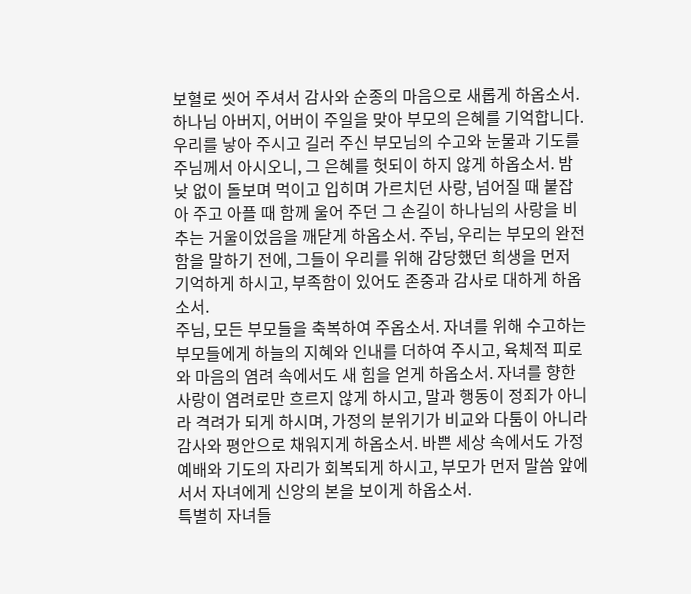보혈로 씻어 주셔서 감사와 순종의 마음으로 새롭게 하옵소서.
하나님 아버지, 어버이 주일을 맞아 부모의 은혜를 기억합니다. 우리를 낳아 주시고 길러 주신 부모님의 수고와 눈물과 기도를 주님께서 아시오니, 그 은혜를 헛되이 하지 않게 하옵소서. 밤낮 없이 돌보며 먹이고 입히며 가르치던 사랑, 넘어질 때 붙잡아 주고 아플 때 함께 울어 주던 그 손길이 하나님의 사랑을 비추는 거울이었음을 깨닫게 하옵소서. 주님, 우리는 부모의 완전함을 말하기 전에, 그들이 우리를 위해 감당했던 희생을 먼저 기억하게 하시고, 부족함이 있어도 존중과 감사로 대하게 하옵소서.
주님, 모든 부모들을 축복하여 주옵소서. 자녀를 위해 수고하는 부모들에게 하늘의 지혜와 인내를 더하여 주시고, 육체적 피로와 마음의 염려 속에서도 새 힘을 얻게 하옵소서. 자녀를 향한 사랑이 염려로만 흐르지 않게 하시고, 말과 행동이 정죄가 아니라 격려가 되게 하시며, 가정의 분위기가 비교와 다툼이 아니라 감사와 평안으로 채워지게 하옵소서. 바쁜 세상 속에서도 가정 예배와 기도의 자리가 회복되게 하시고, 부모가 먼저 말씀 앞에 서서 자녀에게 신앙의 본을 보이게 하옵소서.
특별히 자녀들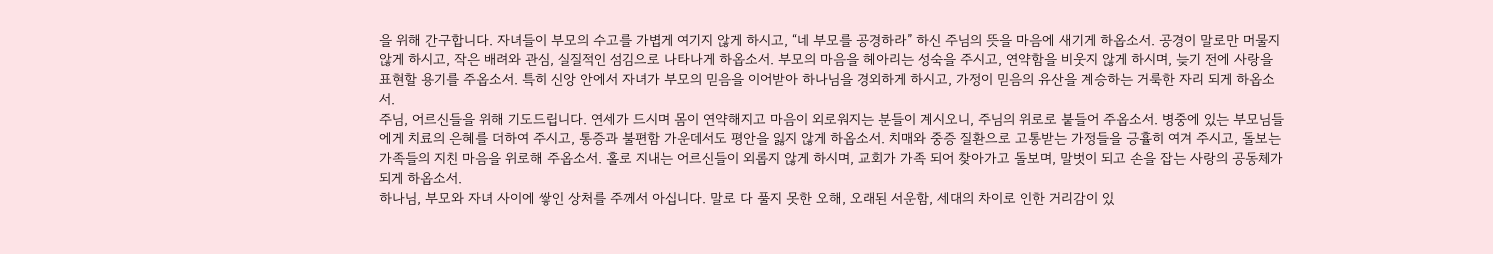을 위해 간구합니다. 자녀들이 부모의 수고를 가볍게 여기지 않게 하시고, “네 부모를 공경하라” 하신 주님의 뜻을 마음에 새기게 하옵소서. 공경이 말로만 머물지 않게 하시고, 작은 배려와 관심, 실질적인 섬김으로 나타나게 하옵소서. 부모의 마음을 헤아리는 성숙을 주시고, 연약함을 비웃지 않게 하시며, 늦기 전에 사랑을 표현할 용기를 주옵소서. 특히 신앙 안에서 자녀가 부모의 믿음을 이어받아 하나님을 경외하게 하시고, 가정이 믿음의 유산을 계승하는 거룩한 자리 되게 하옵소서.
주님, 어르신들을 위해 기도드립니다. 연세가 드시며 몸이 연약해지고 마음이 외로워지는 분들이 계시오니, 주님의 위로로 붙들어 주옵소서. 병중에 있는 부모님들에게 치료의 은혜를 더하여 주시고, 통증과 불편함 가운데서도 평안을 잃지 않게 하옵소서. 치매와 중증 질환으로 고통받는 가정들을 긍휼히 여겨 주시고, 돌보는 가족들의 지친 마음을 위로해 주옵소서. 홀로 지내는 어르신들이 외롭지 않게 하시며, 교회가 가족 되어 찾아가고 돌보며, 말벗이 되고 손을 잡는 사랑의 공동체가 되게 하옵소서.
하나님, 부모와 자녀 사이에 쌓인 상처를 주께서 아십니다. 말로 다 풀지 못한 오해, 오래된 서운함, 세대의 차이로 인한 거리감이 있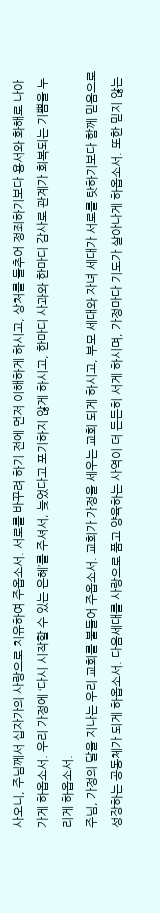사오니, 주님께서 십자가의 사랑으로 치유하여 주옵소서. 서로를 바꾸려 하기 전에 먼저 이해하게 하시고, 상처를 들추어 정죄하기보다 용서와 화해로 나아가게 하옵소서. 우리 가정에 ‘다시 시작할 수 있는 은혜’를 주셔서, 늦었다고 포기하지 않게 하시고, 한마디 사과와 한마디 감사로 관계가 회복되는 기쁨을 누리게 하옵소서.
주님, 가정의 달을 지나는 우리 교회를 붙들어 주옵소서. 교회가 가정을 세우는 교회 되게 하시고, 부모 세대와 자녀 세대가 서로를 탓하기보다 함께 믿음으로 성장하는 공동체가 되게 하옵소서. 다음세대를 사랑으로 품고 양육하는 사역이 더 든든히 서게 하시며, 가정마다 기도가 살아나게 하옵소서. 또한 믿지 않는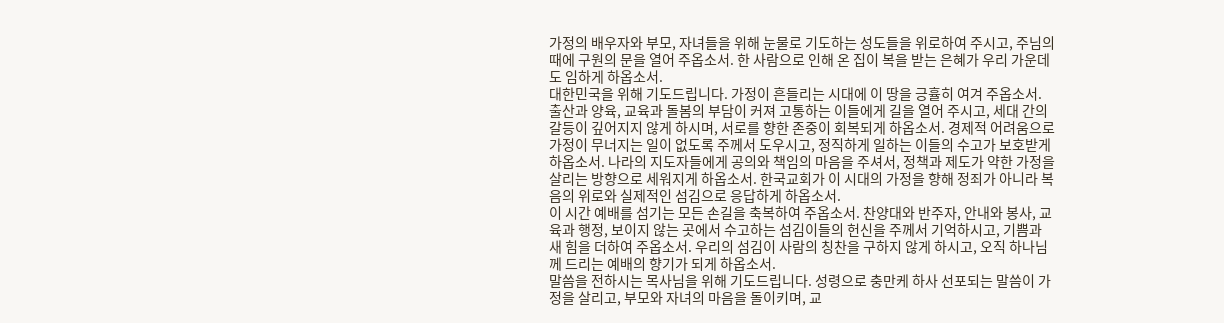가정의 배우자와 부모, 자녀들을 위해 눈물로 기도하는 성도들을 위로하여 주시고, 주님의 때에 구원의 문을 열어 주옵소서. 한 사람으로 인해 온 집이 복을 받는 은혜가 우리 가운데도 임하게 하옵소서.
대한민국을 위해 기도드립니다. 가정이 흔들리는 시대에 이 땅을 긍휼히 여겨 주옵소서. 출산과 양육, 교육과 돌봄의 부담이 커져 고통하는 이들에게 길을 열어 주시고, 세대 간의 갈등이 깊어지지 않게 하시며, 서로를 향한 존중이 회복되게 하옵소서. 경제적 어려움으로 가정이 무너지는 일이 없도록 주께서 도우시고, 정직하게 일하는 이들의 수고가 보호받게 하옵소서. 나라의 지도자들에게 공의와 책임의 마음을 주셔서, 정책과 제도가 약한 가정을 살리는 방향으로 세워지게 하옵소서. 한국교회가 이 시대의 가정을 향해 정죄가 아니라 복음의 위로와 실제적인 섬김으로 응답하게 하옵소서.
이 시간 예배를 섬기는 모든 손길을 축복하여 주옵소서. 찬양대와 반주자, 안내와 봉사, 교육과 행정, 보이지 않는 곳에서 수고하는 섬김이들의 헌신을 주께서 기억하시고, 기쁨과 새 힘을 더하여 주옵소서. 우리의 섬김이 사람의 칭찬을 구하지 않게 하시고, 오직 하나님께 드리는 예배의 향기가 되게 하옵소서.
말씀을 전하시는 목사님을 위해 기도드립니다. 성령으로 충만케 하사 선포되는 말씀이 가정을 살리고, 부모와 자녀의 마음을 돌이키며, 교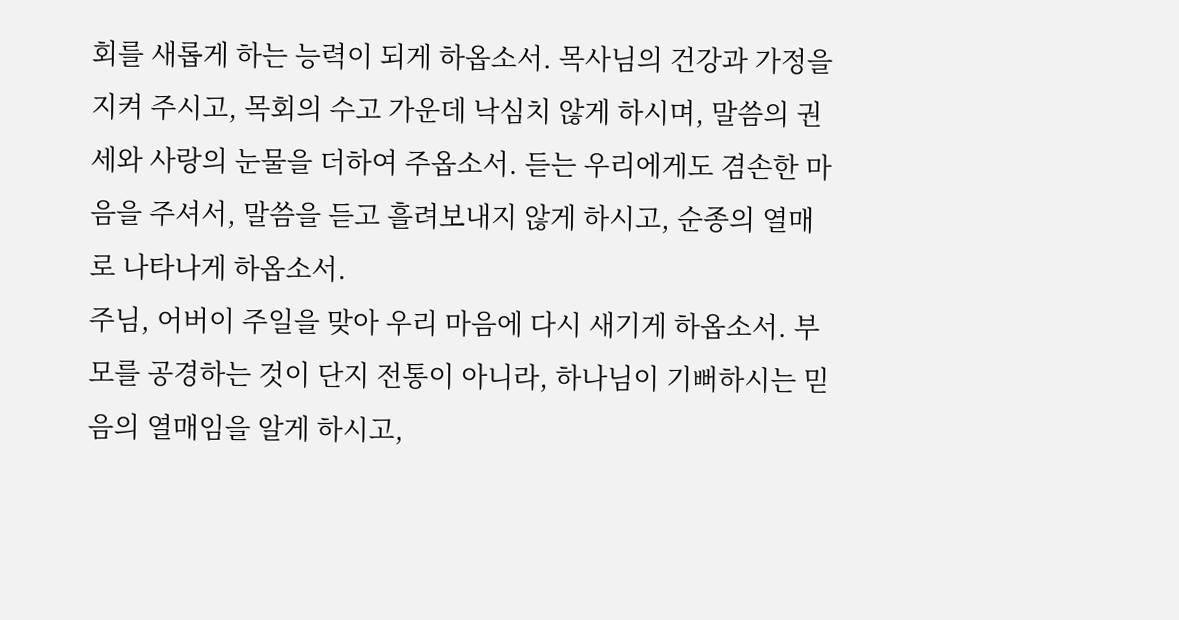회를 새롭게 하는 능력이 되게 하옵소서. 목사님의 건강과 가정을 지켜 주시고, 목회의 수고 가운데 낙심치 않게 하시며, 말씀의 권세와 사랑의 눈물을 더하여 주옵소서. 듣는 우리에게도 겸손한 마음을 주셔서, 말씀을 듣고 흘려보내지 않게 하시고, 순종의 열매로 나타나게 하옵소서.
주님, 어버이 주일을 맞아 우리 마음에 다시 새기게 하옵소서. 부모를 공경하는 것이 단지 전통이 아니라, 하나님이 기뻐하시는 믿음의 열매임을 알게 하시고,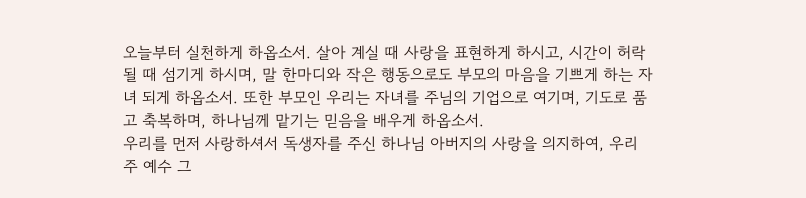오늘부터 실천하게 하옵소서. 살아 계실 때 사랑을 표현하게 하시고, 시간이 허락될 때 섬기게 하시며, 말 한마디와 작은 행동으로도 부모의 마음을 기쁘게 하는 자녀 되게 하옵소서. 또한 부모인 우리는 자녀를 주님의 기업으로 여기며, 기도로 품고 축복하며, 하나님께 맡기는 믿음을 배우게 하옵소서.
우리를 먼저 사랑하셔서 독생자를 주신 하나님 아버지의 사랑을 의지하여, 우리 주 예수 그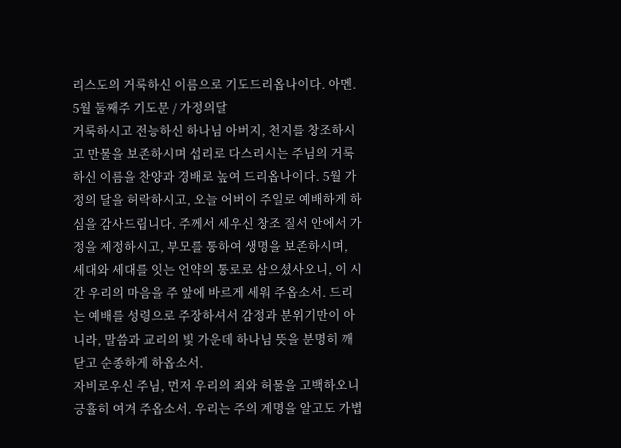리스도의 거룩하신 이름으로 기도드리옵나이다. 아멘.
5월 둘째주 기도문 / 가정의달
거룩하시고 전능하신 하나님 아버지, 천지를 창조하시고 만물을 보존하시며 섭리로 다스리시는 주님의 거룩하신 이름을 찬양과 경배로 높여 드리옵나이다. 5월 가정의 달을 허락하시고, 오늘 어버이 주일로 예배하게 하심을 감사드립니다. 주께서 세우신 창조 질서 안에서 가정을 제정하시고, 부모를 통하여 생명을 보존하시며, 세대와 세대를 잇는 언약의 통로로 삼으셨사오니, 이 시간 우리의 마음을 주 앞에 바르게 세워 주옵소서. 드리는 예배를 성령으로 주장하셔서 감정과 분위기만이 아니라, 말씀과 교리의 빛 가운데 하나님 뜻을 분명히 깨닫고 순종하게 하옵소서.
자비로우신 주님, 먼저 우리의 죄와 허물을 고백하오니 긍휼히 여겨 주옵소서. 우리는 주의 계명을 알고도 가볍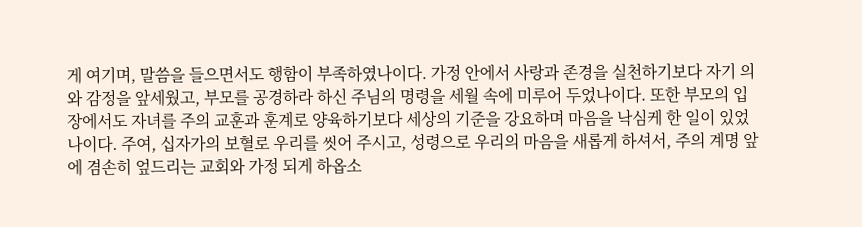게 여기며, 말씀을 들으면서도 행함이 부족하였나이다. 가정 안에서 사랑과 존경을 실천하기보다 자기 의와 감정을 앞세웠고, 부모를 공경하라 하신 주님의 명령을 세월 속에 미루어 두었나이다. 또한 부모의 입장에서도 자녀를 주의 교훈과 훈계로 양육하기보다 세상의 기준을 강요하며 마음을 낙심케 한 일이 있었나이다. 주여, 십자가의 보혈로 우리를 씻어 주시고, 성령으로 우리의 마음을 새롭게 하셔서, 주의 계명 앞에 겸손히 엎드리는 교회와 가정 되게 하옵소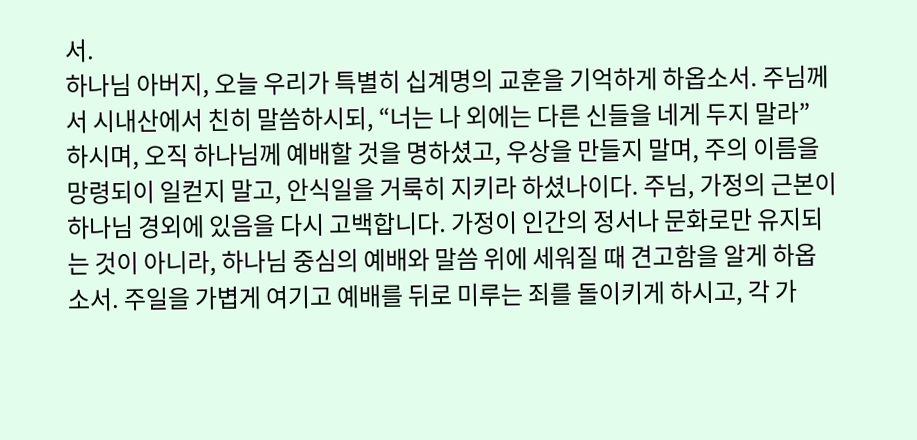서.
하나님 아버지, 오늘 우리가 특별히 십계명의 교훈을 기억하게 하옵소서. 주님께서 시내산에서 친히 말씀하시되, “너는 나 외에는 다른 신들을 네게 두지 말라” 하시며, 오직 하나님께 예배할 것을 명하셨고, 우상을 만들지 말며, 주의 이름을 망령되이 일컫지 말고, 안식일을 거룩히 지키라 하셨나이다. 주님, 가정의 근본이 하나님 경외에 있음을 다시 고백합니다. 가정이 인간의 정서나 문화로만 유지되는 것이 아니라, 하나님 중심의 예배와 말씀 위에 세워질 때 견고함을 알게 하옵소서. 주일을 가볍게 여기고 예배를 뒤로 미루는 죄를 돌이키게 하시고, 각 가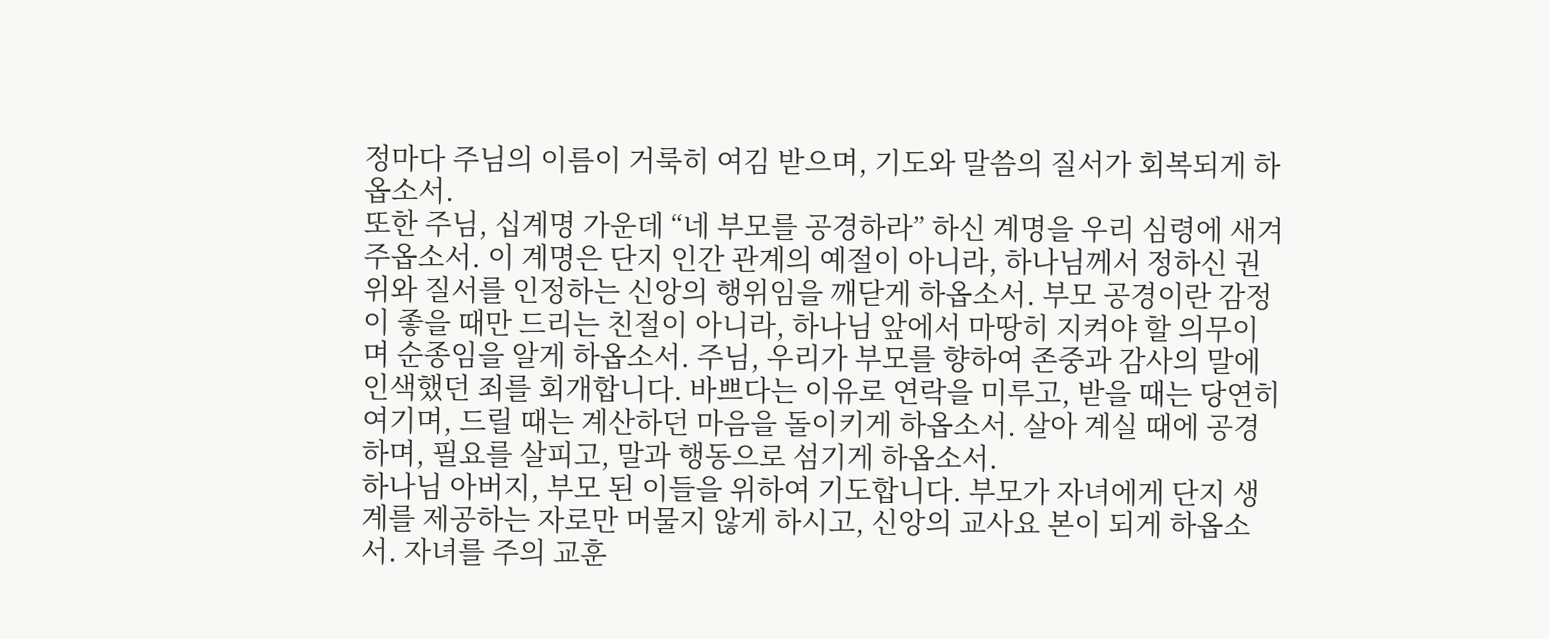정마다 주님의 이름이 거룩히 여김 받으며, 기도와 말씀의 질서가 회복되게 하옵소서.
또한 주님, 십계명 가운데 “네 부모를 공경하라” 하신 계명을 우리 심령에 새겨 주옵소서. 이 계명은 단지 인간 관계의 예절이 아니라, 하나님께서 정하신 권위와 질서를 인정하는 신앙의 행위임을 깨닫게 하옵소서. 부모 공경이란 감정이 좋을 때만 드리는 친절이 아니라, 하나님 앞에서 마땅히 지켜야 할 의무이며 순종임을 알게 하옵소서. 주님, 우리가 부모를 향하여 존중과 감사의 말에 인색했던 죄를 회개합니다. 바쁘다는 이유로 연락을 미루고, 받을 때는 당연히 여기며, 드릴 때는 계산하던 마음을 돌이키게 하옵소서. 살아 계실 때에 공경하며, 필요를 살피고, 말과 행동으로 섬기게 하옵소서.
하나님 아버지, 부모 된 이들을 위하여 기도합니다. 부모가 자녀에게 단지 생계를 제공하는 자로만 머물지 않게 하시고, 신앙의 교사요 본이 되게 하옵소서. 자녀를 주의 교훈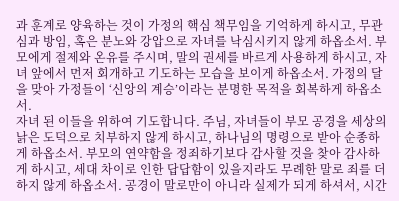과 훈계로 양육하는 것이 가정의 핵심 책무임을 기억하게 하시고, 무관심과 방임, 혹은 분노와 강압으로 자녀를 낙심시키지 않게 하옵소서. 부모에게 절제와 온유를 주시며, 말의 권세를 바르게 사용하게 하시고, 자녀 앞에서 먼저 회개하고 기도하는 모습을 보이게 하옵소서. 가정의 달을 맞아 가정들이 ‘신앙의 계승’이라는 분명한 목적을 회복하게 하옵소서.
자녀 된 이들을 위하여 기도합니다. 주님, 자녀들이 부모 공경을 세상의 낡은 도덕으로 치부하지 않게 하시고, 하나님의 명령으로 받아 순종하게 하옵소서. 부모의 연약함을 정죄하기보다 감사할 것을 찾아 감사하게 하시고, 세대 차이로 인한 답답함이 있을지라도 무례한 말로 죄를 더하지 않게 하옵소서. 공경이 말로만이 아니라 실제가 되게 하셔서, 시간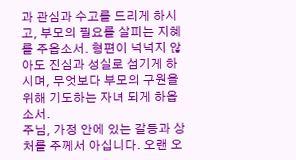과 관심과 수고를 드리게 하시고, 부모의 필요를 살피는 지혜를 주옵소서. 형편이 넉넉지 않아도 진심과 성실로 섬기게 하시며, 무엇보다 부모의 구원을 위해 기도하는 자녀 되게 하옵소서.
주님, 가정 안에 있는 갈등과 상처를 주께서 아십니다. 오랜 오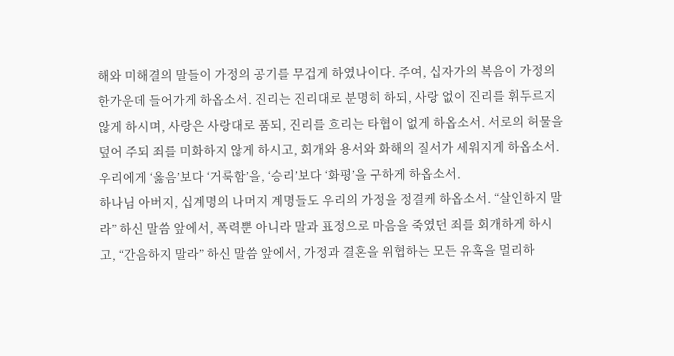해와 미해결의 말들이 가정의 공기를 무겁게 하였나이다. 주여, 십자가의 복음이 가정의 한가운데 들어가게 하옵소서. 진리는 진리대로 분명히 하되, 사랑 없이 진리를 휘두르지 않게 하시며, 사랑은 사랑대로 품되, 진리를 흐리는 타협이 없게 하옵소서. 서로의 허물을 덮어 주되 죄를 미화하지 않게 하시고, 회개와 용서와 화해의 질서가 세워지게 하옵소서. 우리에게 ‘옳음’보다 ‘거룩함’을, ‘승리’보다 ‘화평’을 구하게 하옵소서.
하나님 아버지, 십계명의 나머지 계명들도 우리의 가정을 정결케 하옵소서. “살인하지 말라” 하신 말씀 앞에서, 폭력뿐 아니라 말과 표정으로 마음을 죽였던 죄를 회개하게 하시고, “간음하지 말라” 하신 말씀 앞에서, 가정과 결혼을 위협하는 모든 유혹을 멀리하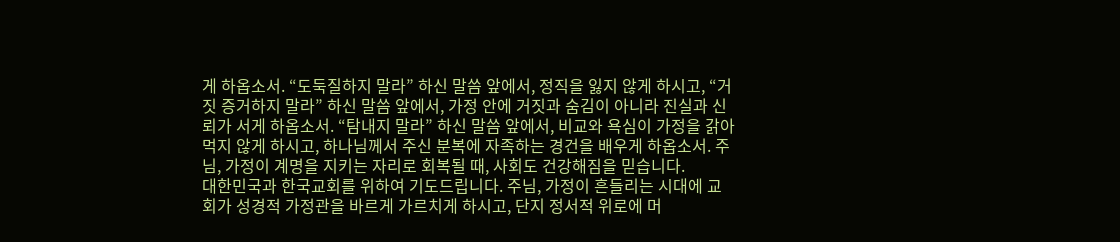게 하옵소서. “도둑질하지 말라” 하신 말씀 앞에서, 정직을 잃지 않게 하시고, “거짓 증거하지 말라” 하신 말씀 앞에서, 가정 안에 거짓과 숨김이 아니라 진실과 신뢰가 서게 하옵소서. “탐내지 말라” 하신 말씀 앞에서, 비교와 욕심이 가정을 갉아먹지 않게 하시고, 하나님께서 주신 분복에 자족하는 경건을 배우게 하옵소서. 주님, 가정이 계명을 지키는 자리로 회복될 때, 사회도 건강해짐을 믿습니다.
대한민국과 한국교회를 위하여 기도드립니다. 주님, 가정이 흔들리는 시대에 교회가 성경적 가정관을 바르게 가르치게 하시고, 단지 정서적 위로에 머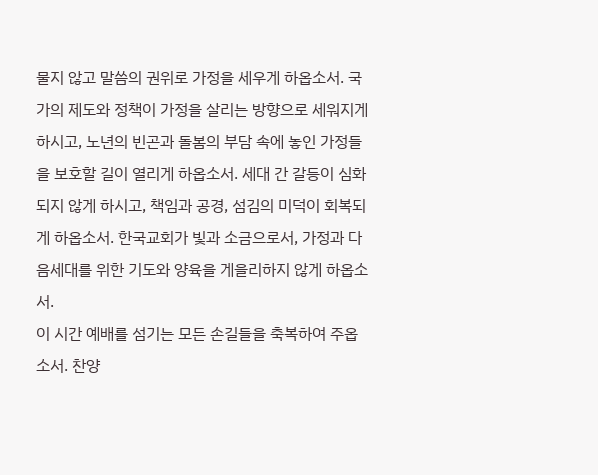물지 않고 말씀의 권위로 가정을 세우게 하옵소서. 국가의 제도와 정책이 가정을 살리는 방향으로 세워지게 하시고, 노년의 빈곤과 돌봄의 부담 속에 놓인 가정들을 보호할 길이 열리게 하옵소서. 세대 간 갈등이 심화되지 않게 하시고, 책임과 공경, 섬김의 미덕이 회복되게 하옵소서. 한국교회가 빛과 소금으로서, 가정과 다음세대를 위한 기도와 양육을 게을리하지 않게 하옵소서.
이 시간 예배를 섬기는 모든 손길들을 축복하여 주옵소서. 찬양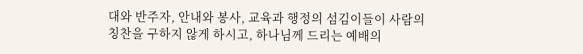대와 반주자, 안내와 봉사, 교육과 행정의 섬김이들이 사람의 칭찬을 구하지 않게 하시고, 하나님께 드리는 예배의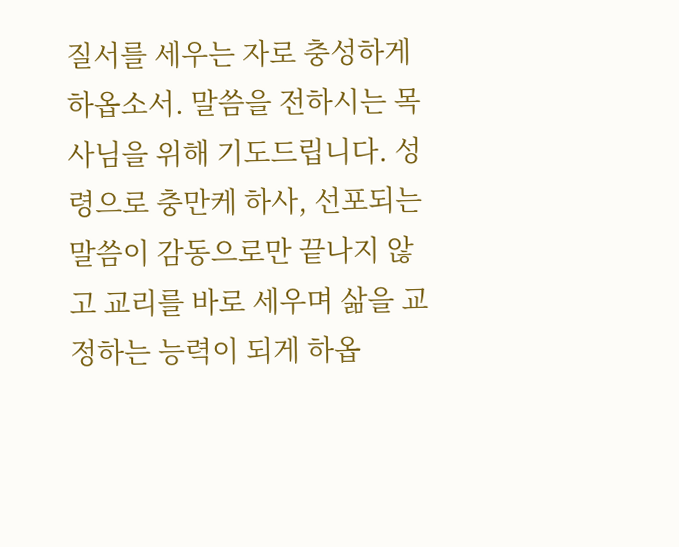질서를 세우는 자로 충성하게 하옵소서. 말씀을 전하시는 목사님을 위해 기도드립니다. 성령으로 충만케 하사, 선포되는 말씀이 감동으로만 끝나지 않고 교리를 바로 세우며 삶을 교정하는 능력이 되게 하옵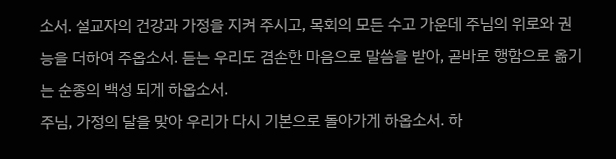소서. 설교자의 건강과 가정을 지켜 주시고, 목회의 모든 수고 가운데 주님의 위로와 권능을 더하여 주옵소서. 듣는 우리도 겸손한 마음으로 말씀을 받아, 곧바로 행함으로 옮기는 순종의 백성 되게 하옵소서.
주님, 가정의 달을 맞아 우리가 다시 기본으로 돌아가게 하옵소서. 하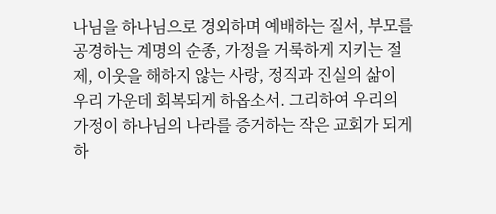나님을 하나님으로 경외하며 예배하는 질서, 부모를 공경하는 계명의 순종, 가정을 거룩하게 지키는 절제, 이웃을 해하지 않는 사랑, 정직과 진실의 삶이 우리 가운데 회복되게 하옵소서. 그리하여 우리의 가정이 하나님의 나라를 증거하는 작은 교회가 되게 하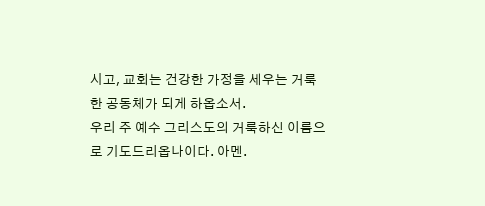시고, 교회는 건강한 가정을 세우는 거룩한 공동체가 되게 하옵소서.
우리 주 예수 그리스도의 거룩하신 이름으로 기도드리옵나이다. 아멘.